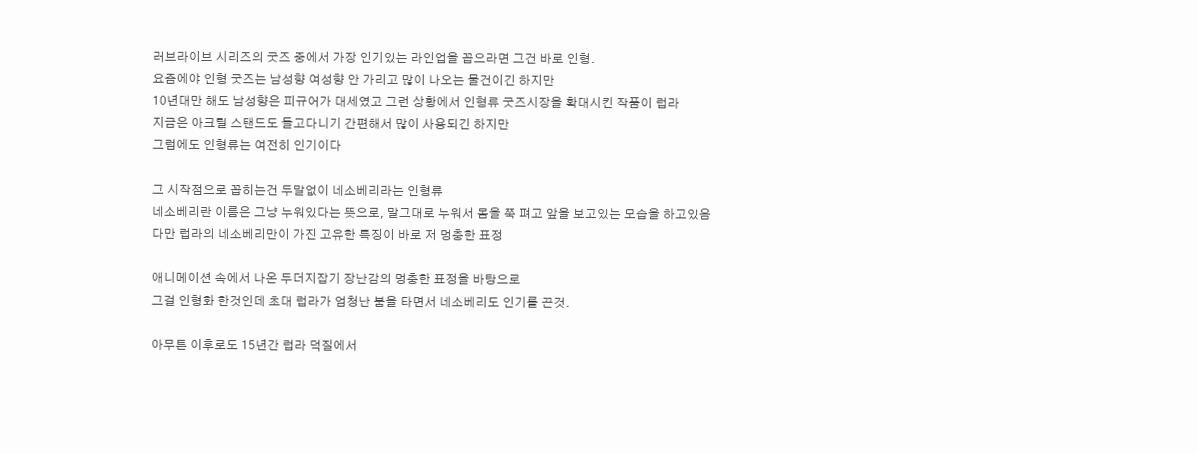러브라이브 시리즈의 굿즈 중에서 가장 인기있는 라인업을 꼽으라면 그건 바로 인형.
요즘에야 인형 굿즈는 남성향 여성향 안 가리고 많이 나오는 물건이긴 하지만
10년대만 해도 남성향은 피규어가 대세였고 그런 상황에서 인형류 굿즈시장을 확대시킨 작품이 럽라
지금은 아크릴 스탠드도 들고다니기 간편해서 많이 사용되긴 하지만
그럼에도 인형류는 여전히 인기이다

그 시작점으로 꼽히는건 두말없이 네소베리라는 인형류
네소베리란 이름은 그냥 누워있다는 뜻으로, 말그대로 누워서 몸을 쭉 펴고 앞을 보고있는 모습을 하고있음
다만 럽라의 네소베리만이 가진 고유한 특징이 바로 저 멍충한 표정

애니메이션 속에서 나온 두더지잡기 장난감의 멍충한 표정을 바탕으로
그걸 인형화 한것인데 초대 럽라가 엄청난 붐을 타면서 네소베리도 인기를 끈것.

아무튼 이후로도 15년간 럽라 덕질에서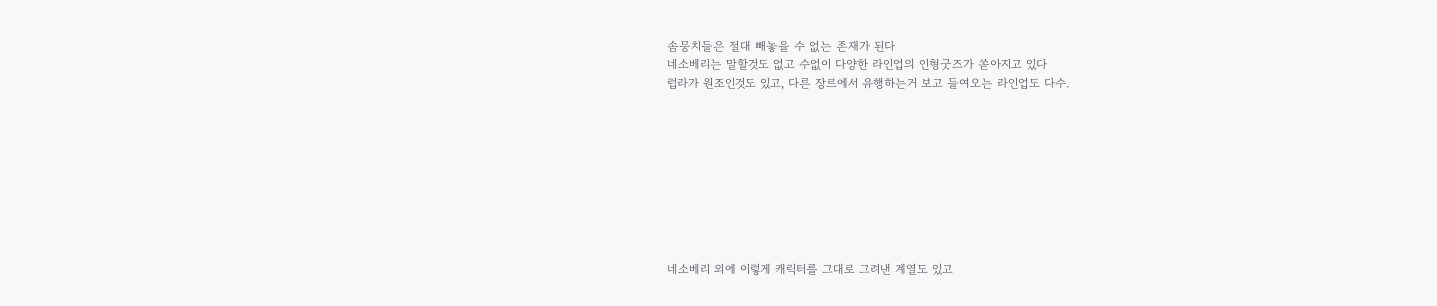솜뭉치들은 절대 빼놓을 수 없는 존재가 된다
네소베리는 말할것도 없고 수없이 다양한 라인업의 인형굿즈가 쏟아지고 있다
럽라가 원조인것도 있고, 다른 장르에서 유행하는거 보고 들여오는 라인업도 다수.









네소베리 외에 이렇게 캐릭터를 그대로 그려낸 계열도 있고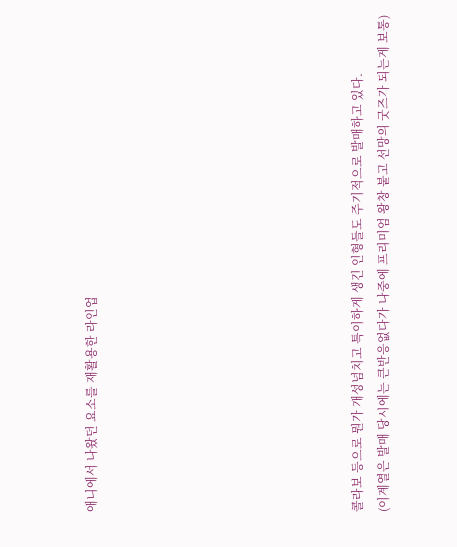애니에서 나왔던 요소를 재활용한 라인업









콜라보 등으로 뭔가 개성넘치고 특이하게 생긴 인형들도 주기적으로 발매하고 있다.
(이계열은 발매 당시에는 큰반응없다가 나중에 프리미엄 왕창 붙고 선망의 굿즈가 되는게 보통)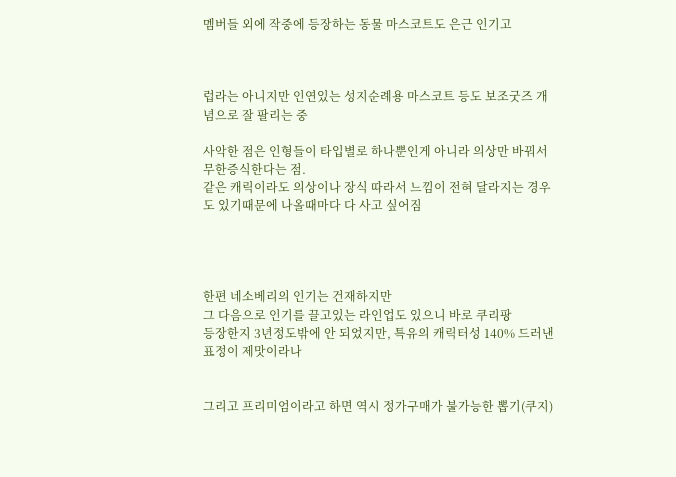멤버들 외에 작중에 등장하는 동물 마스코트도 은근 인기고



럽라는 아니지만 인연있는 성지순례용 마스코트 등도 보조굿즈 개념으로 잘 팔리는 중

사악한 점은 인형들이 타입별로 하나뿐인게 아니라 의상만 바꿔서 무한증식한다는 점.
같은 캐릭이라도 의상이나 장식 따라서 느낌이 전혀 달라지는 경우도 있기때문에 나올때마다 다 사고 싶어짐




한편 네소베리의 인기는 건재하지만
그 다음으로 인기를 끌고있는 라인업도 있으니 바로 쿠리팡
등장한지 3년정도밖에 안 되었지만, 특유의 캐릭터성 140% 드러낸 표정이 제맛이라나


그리고 프리미엄이라고 하면 역시 정가구매가 불가능한 뽑기(쿠지)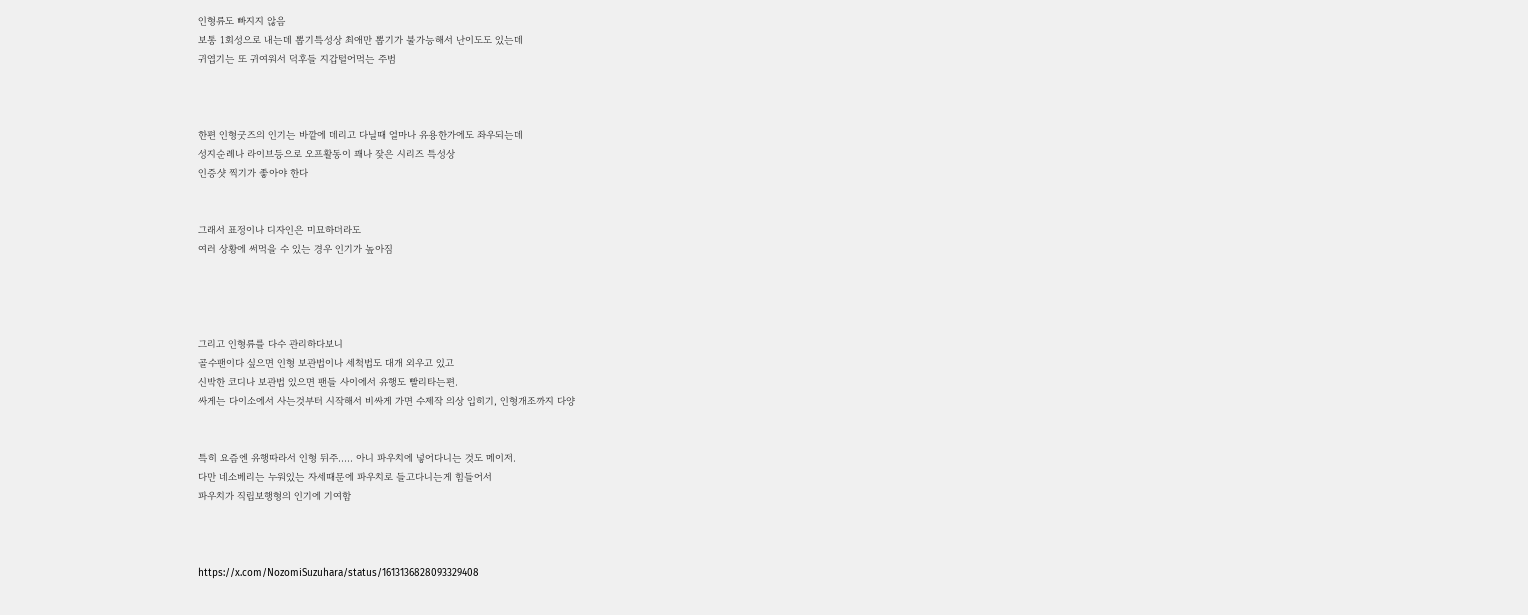인형류도 빠지지 않음
보통 1회성으로 내는데 뽑기특성상 최애만 뽑기가 불가능해서 난이도도 있는데
귀엽기는 또 귀여워서 덕후들 지갑털어먹는 주범



한편 인형굿즈의 인기는 바깥에 데리고 다닐때 얼마나 유용한가에도 좌우되는데
성지순례나 라이브등으로 오프활동이 꽤나 잦은 시리즈 특성상
인증샷 찍기가 좋아야 한다


그래서 표정이나 디자인은 미묘하더라도
여러 상황에 써먹을 수 있는 경우 인기가 높아짐




그리고 인형류를 다수 관리하다보니
골수팬이다 싶으면 인형 보관법이나 세척법도 대개 외우고 있고
신박한 코디나 보관법 있으면 팬들 사이에서 유행도 빨리타는편.
싸게는 다이소에서 사는것부터 시작해서 비싸게 가면 수제작 의상 입히기, 인형개조까지 다양


특히 요즘엔 유행따라서 인형 뒤주..... 아니 파우치에 넣어다니는 것도 메이저.
다만 네소베리는 누워있는 자세때문에 파우치로 들고다니는게 힘들어서
파우치가 직립보행형의 인기에 기여함



https://x.com/NozomiSuzuhara/status/1613136828093329408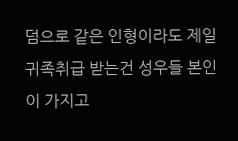덤으로 같은 인형이라도 제일 귀족취급 받는건 성우들 본인이 가지고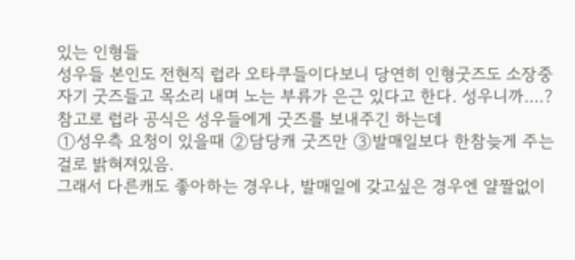있는 인형들
성우들 본인도 전현직 럽라 오타쿠들이다보니 당연히 인형굿즈도 소장중
자기 굿즈들고 목소리 내며 노는 부류가 은근 있다고 한다. 성우니까....?
참고로 럽라 공식은 성우들에게 굿즈를 보내주긴 하는데
①성우측 요청이 있을때 ②담당캐 굿즈만 ③발매일보다 한참늦게 주는 걸로 밝혀져있음.
그래서 다른캐도 좋아하는 경우나, 발매일에 갖고싶은 경우엔 얄짤없이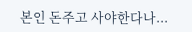본인 돈주고 사야한다나...